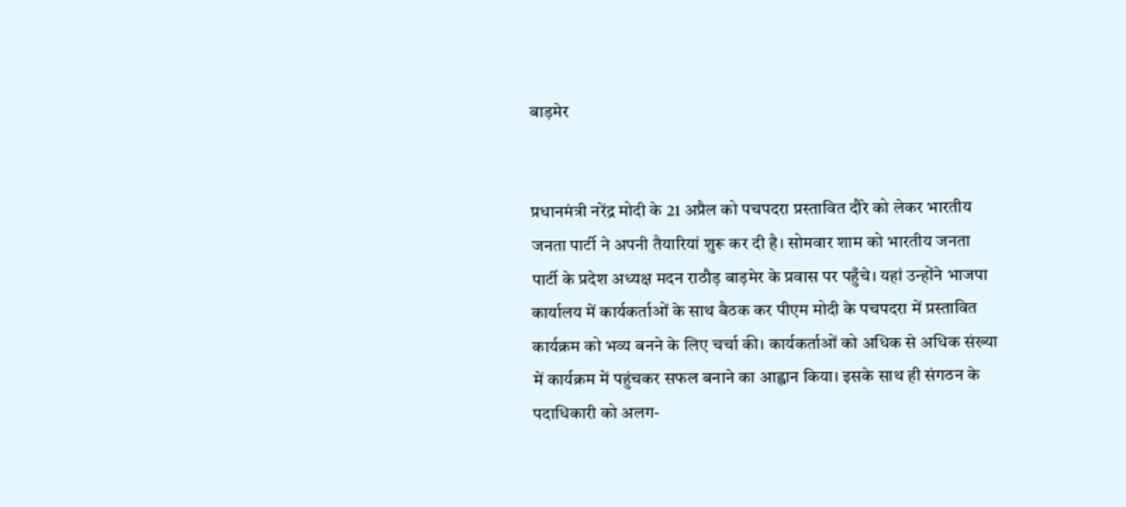बाड़मेर


प्रधानमंत्री नरेंद्र मोदी के 21 अप्रैल को पचपदरा प्रस्तावित दौरे को लेकर भारतीय जनता पार्टी ने अपनी तैयारियां शुरू कर दी है। सोमवार शाम को भारतीय जनता पार्टी के प्रदेश अध्यक्ष मदन राठौड़ बाड़मेर के प्रवास पर पहुँचे। यहां उन्होंने भाजपा कार्यालय में कार्यकर्ताओं के साथ बैठक कर पीएम मोदी के पचपदरा में प्रस्तावित कार्यक्रम को भव्य बनने के लिए चर्चा की। कार्यकर्ताओं को अधिक से अधिक संख्या में कार्यक्रम में पहुंचकर सफल बनाने का आह्वान किया। इसके साथ ही संगठन के पदाधिकारी को अलग-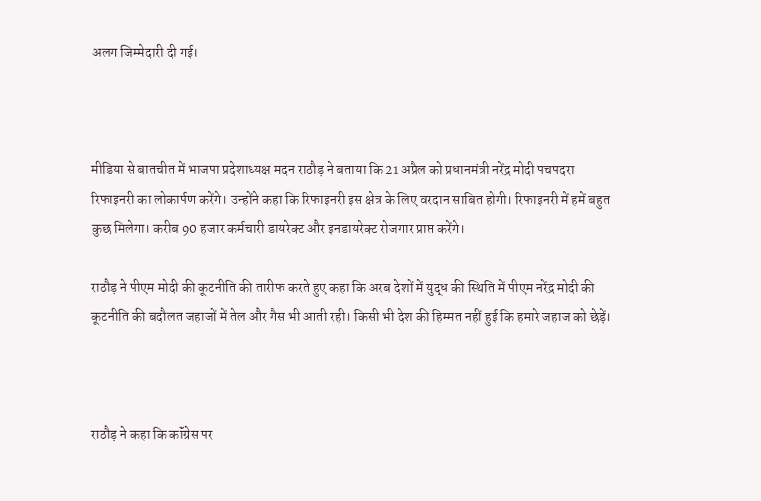अलग जिम्मेदारी दी गई।



मीडिया से बातचीत में भाजपा प्रदेशाध्यक्ष मदन राठौड़ ने बताया कि 21 अप्रैल को प्रधानमंत्री नरेंद्र मोदी पचपदरा रिफाइनरी का लोकार्पण करेंगे। उन्होंने कहा कि रिफाइनरी इस क्षेत्र के लिए वरदान साबित होगी। रिफाइनरी में हमें बहुत कुछ मिलेगा। करीब 90 हजार कर्मचारी डायरेक्ट और इनडायरेक्ट रोजगार प्राप्त करेंगे।

राठौड़ ने पीएम मोदी की कूटनीति की तारीफ करते हुए कहा कि अरब देशों में युद्ध की स्थिति में पीएम नरेंद्र मोदी की कूटनीति की बदौलत जहाजों में तेल और गैस भी आती रही। किसी भी देश की हिम्मत नहीं हुई कि हमारे जहाज को छेड़ें।



राठौड़ ने कहा कि कॉंग्रेस पर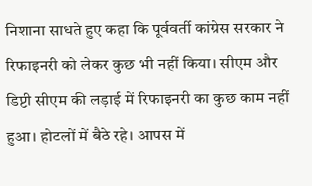निशाना साधते हुए कहा कि पूर्ववर्ती कांग्रेस सरकार ने रिफाइनरी को लेकर कुछ भी नहीं किया। सीएम और डिप्टी सीएम की लड़ाई में रिफाइनरी का कुछ काम नहीं हुआ। होटलों में बैठे रहे। आपस में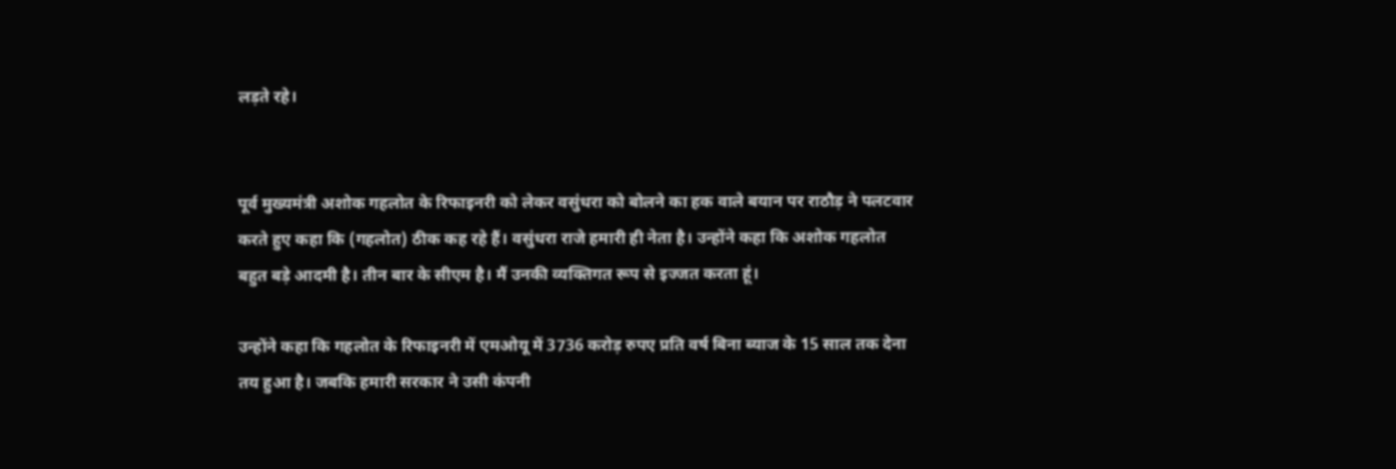लड़ते रहे।


पूर्व मुख्यमंत्री अशोक गहलोत के रिफाइनरी को लेकर वसुंधरा को बोलने का हक वाले बयान पर राठौड़ ने पलटवार करते हुए कहा कि (गहलोत) ठीक कह रहे हैं। वसुंधरा राजे हमारी ही नेता है। उन्होंने कहा कि अशोक गहलोत बहुत बड़े आदमी है। तीन बार के सीएम है। मैं उनकी व्यक्तिगत रूप से इज्जत करता हूं।

उन्होंने कहा कि गहलोत के रिफाइनरी में एमओयू में 3736 करोड़ रुपए प्रति वर्ष बिना ब्याज के 15 साल तक देना तय हुआ है। जबकि हमारी सरकार ने उसी कंपनी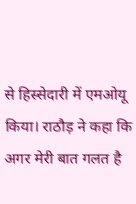से हिस्सेदारी में एमओयू किया। राठौड़ ने कहा कि अगर मेरी बात गलत है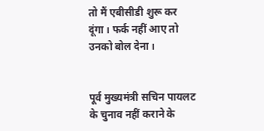तो मैं एबीसीडी शुरू कर दूंगा। फर्क नहीं आए तो उनको बोल देना।


पूर्व मुख्यमंत्री सचिन पायलट के चुनाव नहीं कराने के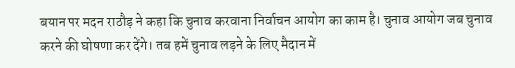बयान पर मदन राठौड़ ने कहा कि चुनाव करवाना निर्वाचन आयोग का काम है। चुनाव आयोग जब चुनाव करने की घोषणा कर देंगे। तब हमें चुनाव लड़ने के लिए मैदान में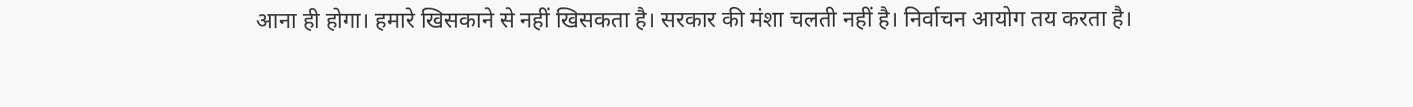आना ही होगा। हमारे खिसकाने से नहीं खिसकता है। सरकार की मंशा चलती नहीं है। निर्वाचन आयोग तय करता है।